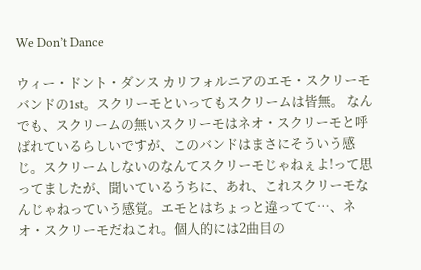We Don’t Dance

ウィー・ドント・ダンス カリフォルニアのエモ・スクリーモバンドの1st。スクリーモといってもスクリームは皆無。 なんでも、スクリームの無いスクリーモはネオ・スクリーモと呼ばれているらしいですが、このバンドはまさにそういう感じ。スクリームしないのなんてスクリーモじゃねぇよ!って思ってましたが、聞いているうちに、あれ、これスクリーモなんじゃねっていう感覚。エモとはちょっと違ってて…、ネオ・スクリーモだねこれ。個人的には2曲目の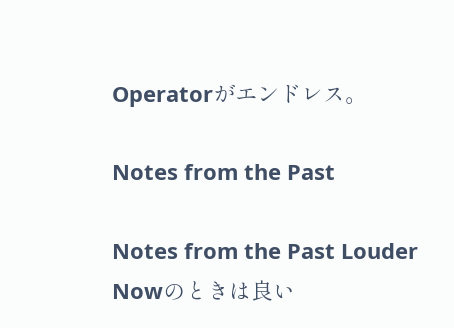Operatorがエンドレス。

Notes from the Past

Notes from the Past Louder Nowのときは良い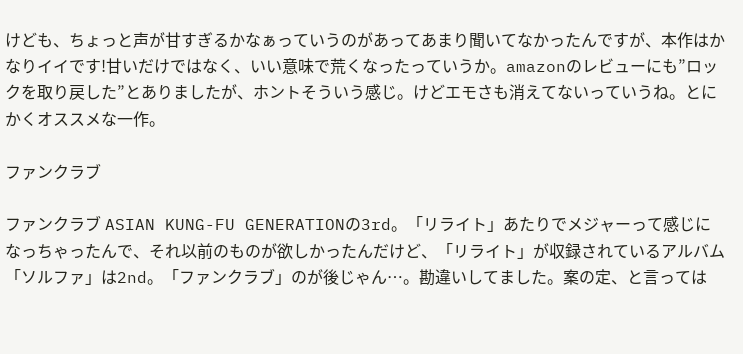けども、ちょっと声が甘すぎるかなぁっていうのがあってあまり聞いてなかったんですが、本作はかなりイイです!甘いだけではなく、いい意味で荒くなったっていうか。amazonのレビューにも”ロックを取り戻した”とありましたが、ホントそういう感じ。けどエモさも消えてないっていうね。とにかくオススメな一作。

ファンクラブ

ファンクラブ ASIAN KUNG-FU GENERATIONの3rd。「リライト」あたりでメジャーって感じになっちゃったんで、それ以前のものが欲しかったんだけど、「リライト」が収録されているアルバム「ソルファ」は2nd。「ファンクラブ」のが後じゃん…。勘違いしてました。案の定、と言っては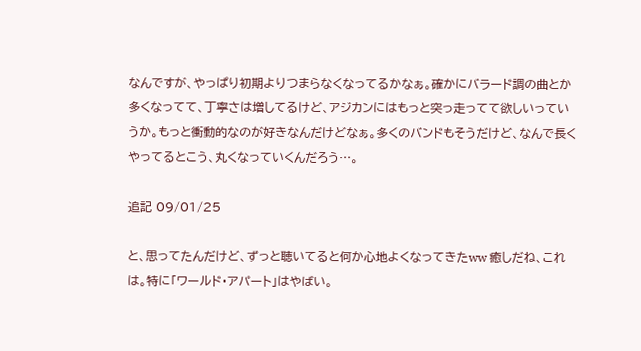なんですが、やっぱり初期よりつまらなくなってるかなぁ。確かにバラード調の曲とか多くなってて、丁寧さは増してるけど、アジカンにはもっと突っ走ってて欲しいっていうか。もっと衝動的なのが好きなんだけどなぁ。多くのバンドもそうだけど、なんで長くやってるとこう、丸くなっていくんだろう…。

追記 09/01/25

と、思ってたんだけど、ずっと聴いてると何か心地よくなってきたww 癒しだね、これは。特に「ワールド・アパート」はやばい。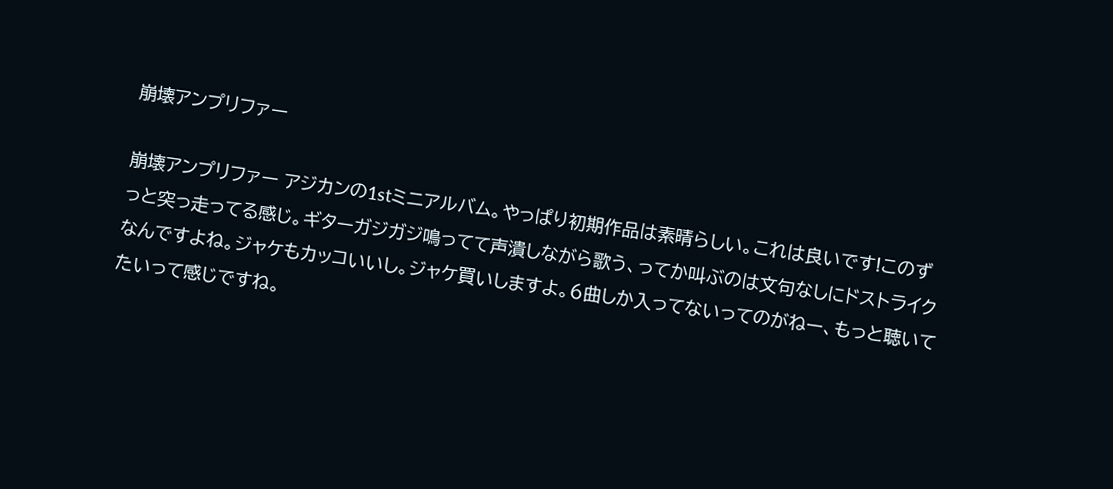崩壊アンプリファー

崩壊アンプリファー アジカンの1stミニアルバム。やっぱり初期作品は素晴らしい。これは良いです!このずっと突っ走ってる感じ。ギターガジガジ鳴ってて声潰しながら歌う、ってか叫ぶのは文句なしにドストライクなんですよね。ジャケもカッコいいし。ジャケ買いしますよ。6曲しか入ってないってのがねー、もっと聴いてたいって感じですね。